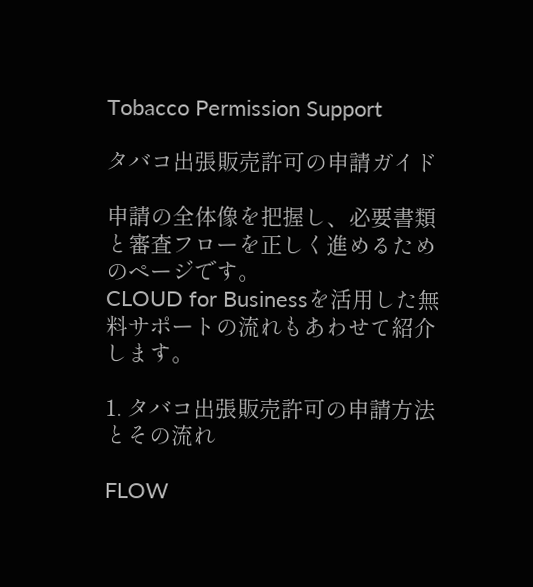Tobacco Permission Support

タバコ出張販売許可の申請ガイド

申請の全体像を把握し、必要書類と審査フローを正しく進めるためのページです。
CLOUD for Businessを活用した無料サポートの流れもあわせて紹介します。

1. タバコ出張販売許可の申請方法とその流れ

FLOW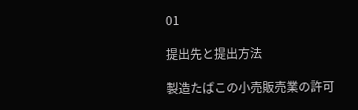01

提出先と提出方法

製造たばこの小売販売業の許可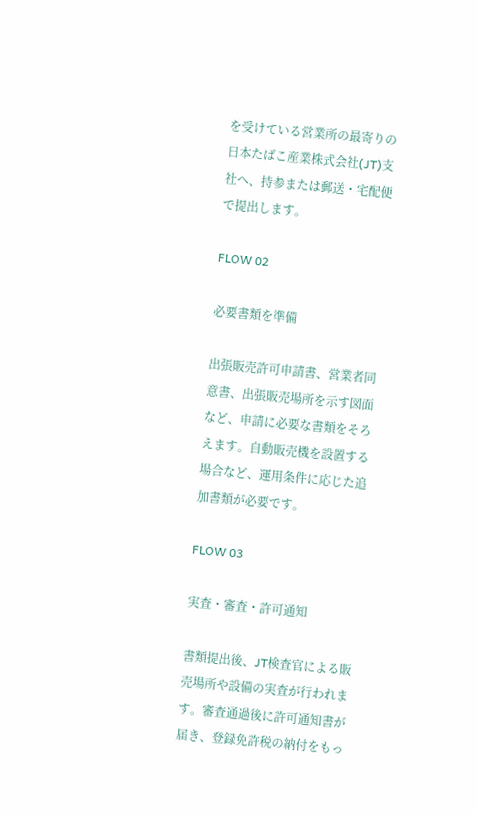を受けている営業所の最寄りの日本たばこ産業株式会社(JT)支社へ、持参または郵送・宅配便で提出します。

FLOW 02

必要書類を準備

出張販売許可申請書、営業者同意書、出張販売場所を示す図面など、申請に必要な書類をそろえます。自動販売機を設置する場合など、運用条件に応じた追加書類が必要です。

FLOW 03

実査・審査・許可通知

書類提出後、JT検査官による販売場所や設備の実査が行われます。審査通過後に許可通知書が届き、登録免許税の納付をもっ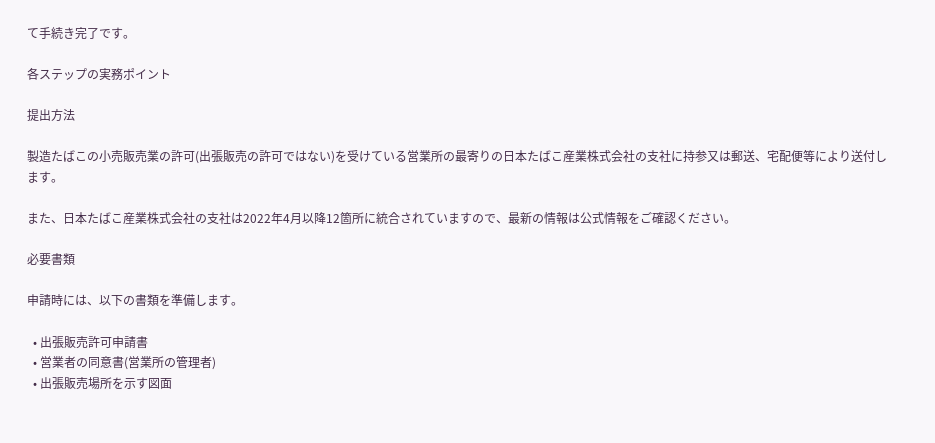て手続き完了です。

各ステップの実務ポイント

提出方法

製造たばこの小売販売業の許可(出張販売の許可ではない)を受けている営業所の最寄りの日本たばこ産業株式会社の支社に持参又は郵送、宅配便等により送付します。

また、日本たばこ産業株式会社の支社は2022年4月以降12箇所に統合されていますので、最新の情報は公式情報をご確認ください。

必要書類

申請時には、以下の書類を準備します。

  • 出張販売許可申請書
  • 営業者の同意書(営業所の管理者)
  • 出張販売場所を示す図面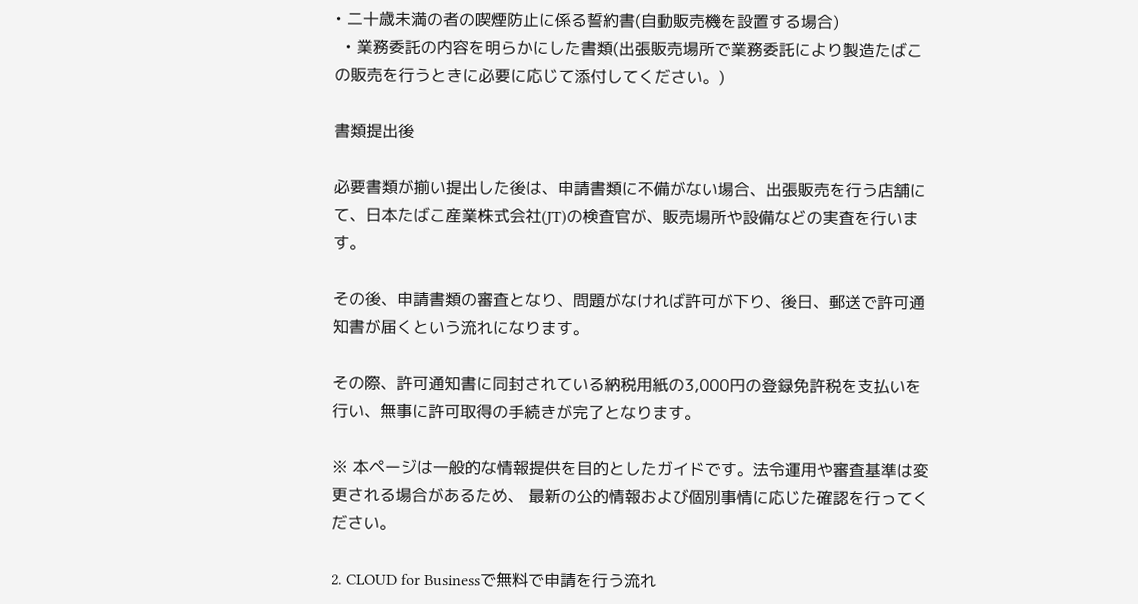• 二十歳未満の者の喫煙防止に係る誓約書(自動販売機を設置する場合)
  • 業務委託の内容を明らかにした書類(出張販売場所で業務委託により製造たばこの販売を行うときに必要に応じて添付してください。)

書類提出後

必要書類が揃い提出した後は、申請書類に不備がない場合、出張販売を行う店舗にて、日本たばこ産業株式会社(JT)の検査官が、販売場所や設備などの実査を行います。

その後、申請書類の審査となり、問題がなければ許可が下り、後日、郵送で許可通知書が届くという流れになります。

その際、許可通知書に同封されている納税用紙の3,000円の登録免許税を支払いを行い、無事に許可取得の手続きが完了となります。

※ 本ページは一般的な情報提供を目的としたガイドです。法令運用や審査基準は変更される場合があるため、 最新の公的情報および個別事情に応じた確認を行ってください。

2. CLOUD for Businessで無料で申請を行う流れ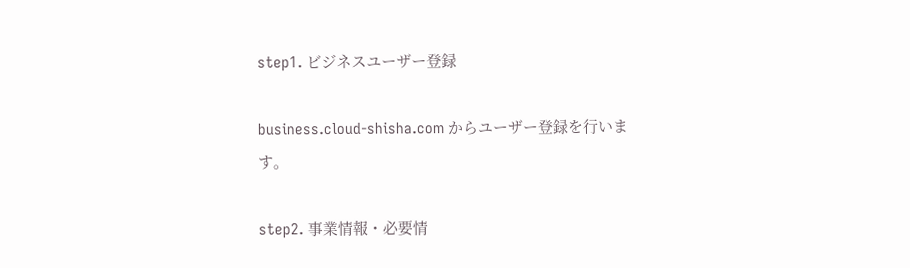step1. ビジネスユーザー登録

business.cloud-shisha.com からユーザー登録を行います。

step2. 事業情報・必要情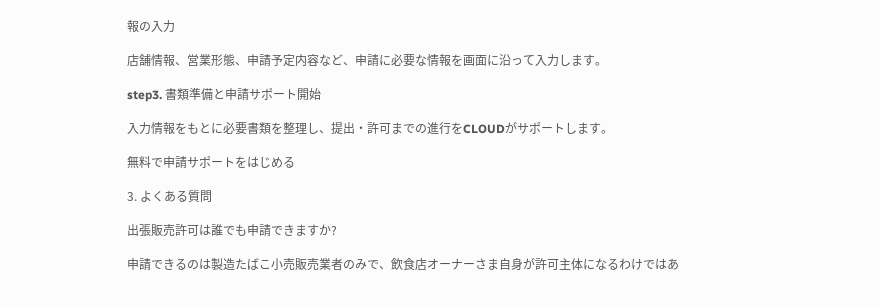報の入力

店舗情報、営業形態、申請予定内容など、申請に必要な情報を画面に沿って入力します。

step3. 書類準備と申請サポート開始

入力情報をもとに必要書類を整理し、提出・許可までの進行をCLOUDがサポートします。

無料で申請サポートをはじめる

3. よくある質問

出張販売許可は誰でも申請できますか?

申請できるのは製造たばこ小売販売業者のみで、飲食店オーナーさま自身が許可主体になるわけではあ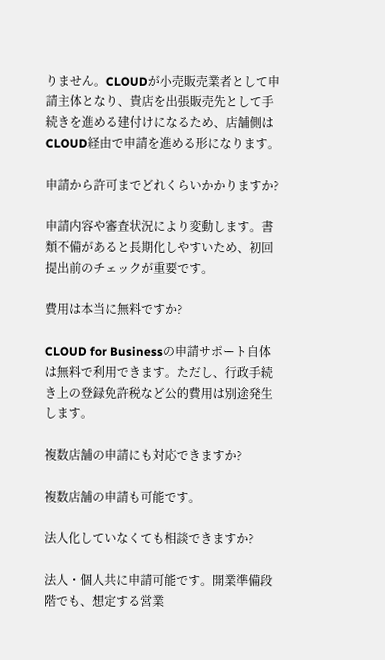りません。CLOUDが小売販売業者として申請主体となり、貴店を出張販売先として手続きを進める建付けになるため、店舗側はCLOUD経由で申請を進める形になります。

申請から許可までどれくらいかかりますか?

申請内容や審査状況により変動します。書類不備があると長期化しやすいため、初回提出前のチェックが重要です。

費用は本当に無料ですか?

CLOUD for Businessの申請サポート自体は無料で利用できます。ただし、行政手続き上の登録免許税など公的費用は別途発生します。

複数店舗の申請にも対応できますか?

複数店舗の申請も可能です。

法人化していなくても相談できますか?

法人・個人共に申請可能です。開業準備段階でも、想定する営業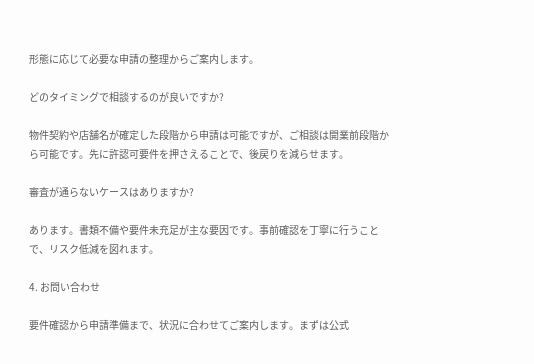形態に応じて必要な申請の整理からご案内します。

どのタイミングで相談するのが良いですか?

物件契約や店舗名が確定した段階から申請は可能ですが、ご相談は開業前段階から可能です。先に許認可要件を押さえることで、後戻りを減らせます。

審査が通らないケースはありますか?

あります。書類不備や要件未充足が主な要因です。事前確認を丁寧に行うことで、リスク低減を図れます。

4. お問い合わせ

要件確認から申請準備まで、状況に合わせてご案内します。まずは公式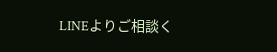LINEよりご相談く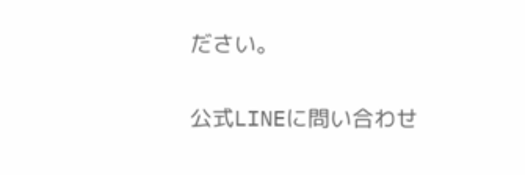ださい。

公式LINEに問い合わせ